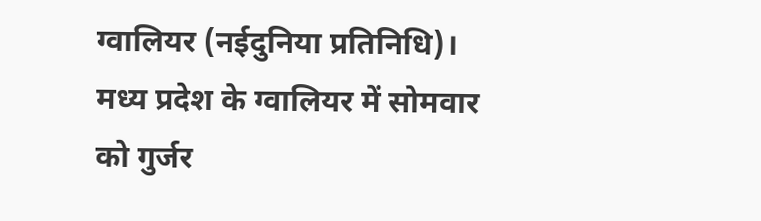ग्वालियर (नईदुनिया प्रतिनिधि)। मध्य प्रदेश के ग्वालियर में सोमवार को गुर्जर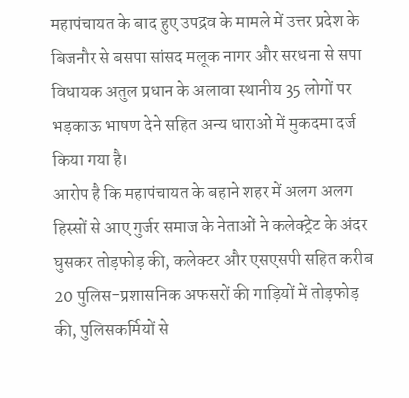महापंचायत के बाद हुए उपद्रव के मामले में उत्तर प्रदेश के बिजनौर से बसपा सांसद मलूक नागर और सरधना से सपा विधायक अतुल प्रधान के अलावा स्थानीय 35 लोगों पर भड़काऊ भाषण देने सहित अन्य धाराओं में मुकदमा दर्ज किया गया है।
आरोप है कि महापंचायत के बहाने शहर में अलग अलग हिस्सों से आए गुर्जर समाज के नेताओं ने कलेक्ट्रेट के अंदर घुसकर तोड़फोड़ की, कलेक्टर और एसएसपी सहित करीब 20 पुलिस-प्रशासनिक अफसरों की गाड़ियों में तोड़फोड़ की, पुलिसकर्मियों से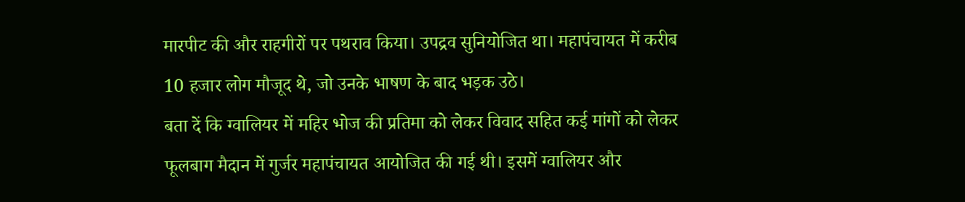मारपीट की और राहगीरों पर पथराव किया। उपद्रव सुनियोजित था। महापंचायत में करीब 10 हजार लोग मौजूद थे, जो उनके भाषण के बाद भड़क उठे।
बता दें कि ग्वालियर में महिर भोज की प्रतिमा को लेकर विवाद सहित कई मांगों को लेकर फूलबाग मैदान में गुर्जर महापंचायत आयोजित की गई थी। इसमें ग्वालियर और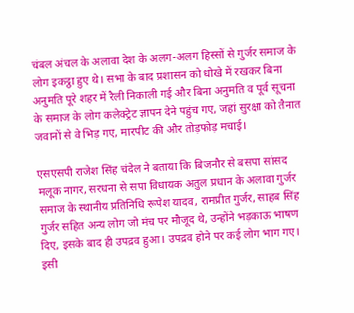चंबल अंचल के अलावा देश के अलग-अलग हिस्सों से गुर्जर समाज के लोग इकट्ठा हुए थे। सभा के बाद प्रशासन को धोखे में रखकर बिना अनुमति पूरे शहर में रैली निकाली गई और बिना अनुमति व पूर्व सूचना के समाज के लोग कलेक्ट्रेट ज्ञापन देने पहुंच गए, जहां सुरक्षा को तैनात जवानों से वे भिड़ गए, मारपीट की और तोड़फोड़ मचाई।

एसएसपी राजेश सिंह चंदेल ने बताया कि बिजनौर से बसपा सांसद मलूक नागर, सरधना से सपा विधायक अतुल प्रधान के अलावा गुर्जर समाज के स्थानीय प्रतिनिधि रूपेश यादव, रामप्रीत गुर्जर, साहब सिंह गुर्जर सहित अन्य लोग जो मंच पर मौजूद थे, उन्होंने भड़काऊ भाषण दिए, इसके बाद ही उपद्रव हुआ। उपद्रव होने पर कई लोग भाग गए। इसी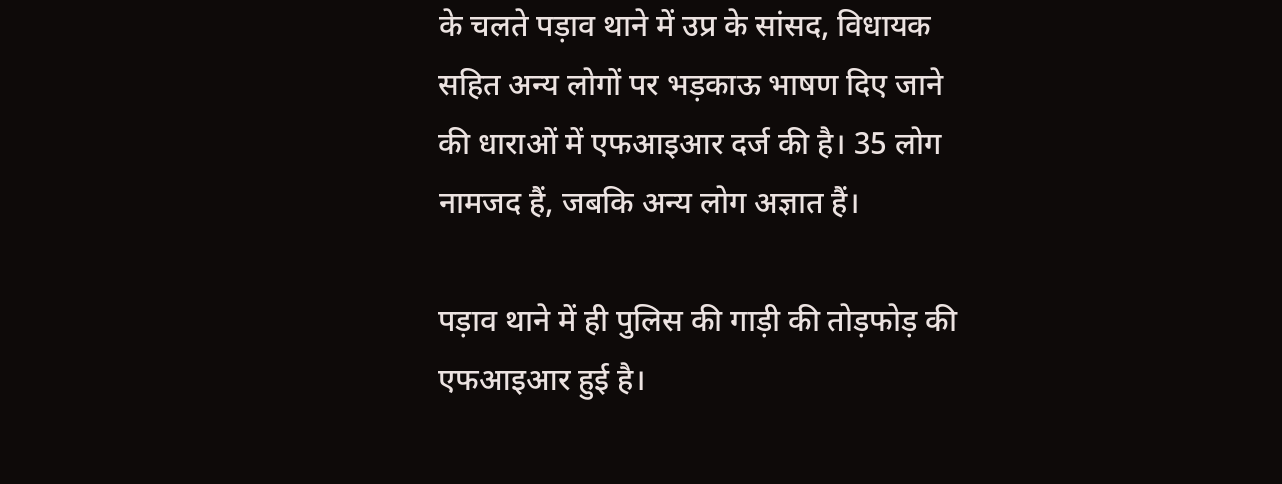के चलते पड़ाव थाने में उप्र के सांसद, विधायक सहित अन्य लोगों पर भड़काऊ भाषण दिए जाने की धाराओं में एफआइआर दर्ज की है। 35 लोग नामजद हैं, जबकि अन्य लोग अज्ञात हैं।

पड़ाव थाने में ही पुलिस की गाड़ी की तोड़फोड़ की एफआइआर हुई है।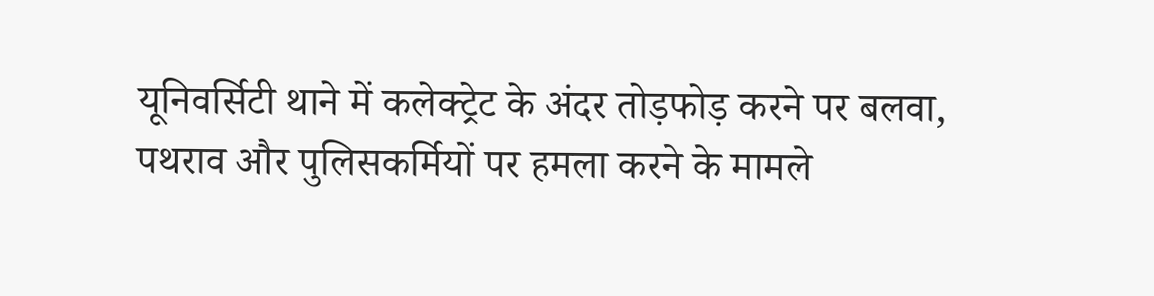यूनिवर्सिटी थाने में कलेक्ट्रेट के अंदर तोड़फोड़ करने पर बलवा, पथराव और पुलिसकर्मियों पर हमला करने के मामले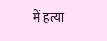में हत्या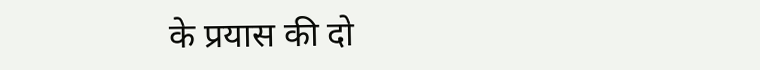के प्रयास की दो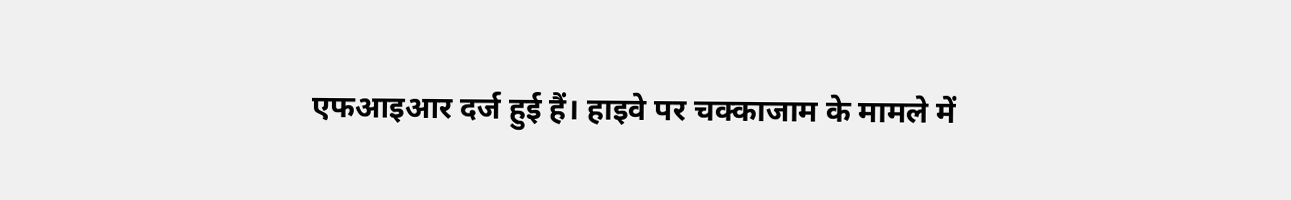एफआइआर दर्ज हुई हैं। हाइवे पर चक्काजाम के मामले में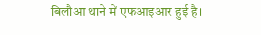बिलौआ थाने में एफआइआर हुई है।